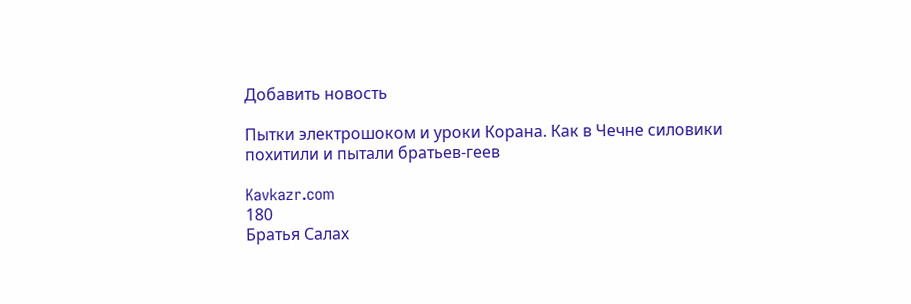Добавить новость

Пытки электрошоком и уроки Корана. Как в Чечне силовики похитили и пытали братьев-геев

Kavkazr.com
180
Братья Салах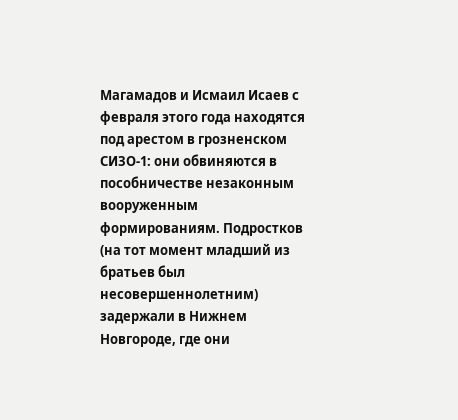Магамадов и Исмаил Исаев с февраля этого года находятся под арестом в грозненском СИЗО-1: они обвиняются в пособничестве незаконным вооруженным формированиям. Подростков (на тот момент младший из братьев был несовершеннолетним) задержали в Нижнем Новгороде, где они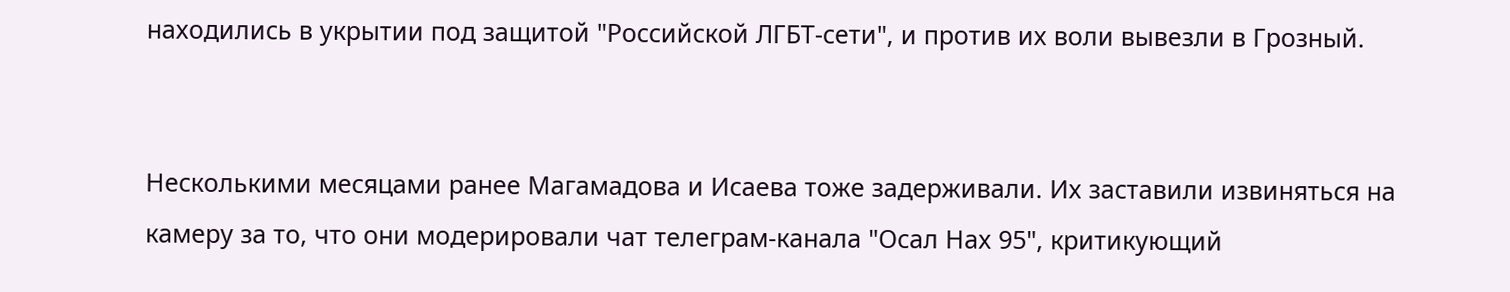находились в укрытии под защитой "Российской ЛГБТ-сети", и против их воли вывезли в Грозный.


Несколькими месяцами ранее Магамадова и Исаева тоже задерживали. Их заставили извиняться на камеру за то, что они модерировали чат телеграм-канала "Осал Нах 95", критикующий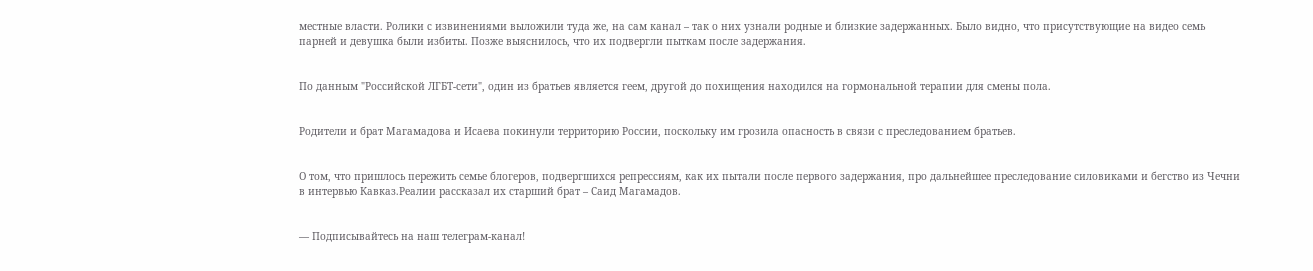местные власти. Ролики с извинениями выложили туда же, на сам канал – так о них узнали родные и близкие задержанных. Было видно, что присутствующие на видео семь парней и девушка были избиты. Позже выяснилось, что их подвергли пыткам после задержания.


По данным "Российской ЛГБТ-сети", один из братьев является геем, другой до похищения находился на гормональной терапии для смены пола.


Родители и брат Магамадова и Исаева покинули территорию России, поскольку им грозила опасность в связи с преследованием братьев.


О том, что пришлось пережить семье блогеров, подвергшихся репрессиям, как их пытали после первого задержания, про дальнейшее преследование силовиками и бегство из Чечни в интервью Кавказ.Реалии рассказал их старший брат – Саид Магамадов.


— Подписывайтесь на наш телеграм-канал!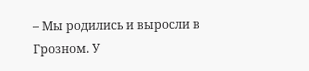– Мы родились и выросли в Грозном. У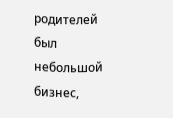родителей был небольшой бизнес,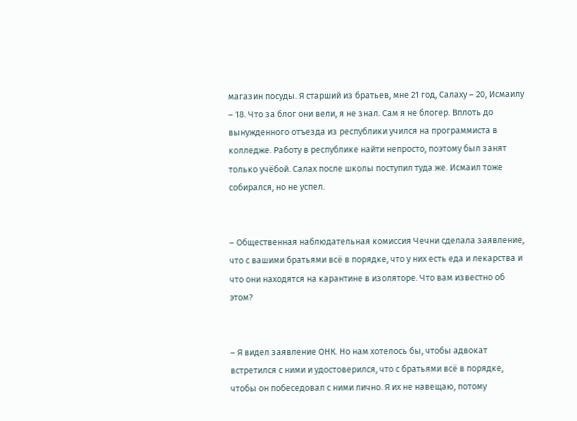магазин посуды. Я старший из братьев, мне 21 год, Салаху – 20, Исмаилу – 18. Что за блог они вели, я не знал. Сам я не блогер. Вплоть до вынужденного отъезда из республики учился на программиста в колледже. Работу в республике найти непросто, поэтому был занят только учёбой. Салах после школы поступил туда же. Исмаил тоже собирался, но не успел.


– Общественная наблюдательная комиссия Чечни сделала заявление, что с вашими братьями всё в порядке, что у них есть еда и лекарства и что они находятся на карантине в изоляторе. Что вам известно об этом?


– Я видел заявление ОНК. Но нам хотелось бы, чтобы адвокат встретился с ними и удостоверился, что с братьями всё в порядке, чтобы он побеседовал с ними лично. Я их не навещаю, потому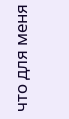что для меня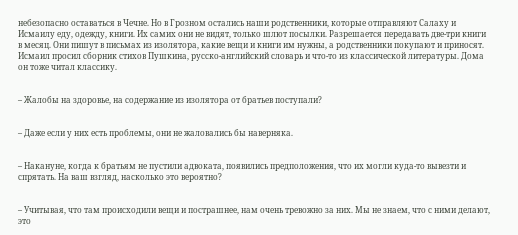небезопасно оставаться в Чечне. Но в Грозном остались наши родственники, которые отправляют Салаху и Исмаилу еду, одежду, книги. Их самих они не видят, только шлют посылки. Разрешается передавать две-три книги в месяц. Они пишут в письмах из изолятора, какие вещи и книги им нужны, а родственники покупают и приносят. Исмаил просил сборник стихов Пушкина, русско-английский словарь и что-то из классической литературы. Дома он тоже читал классику.


– Жалобы на здоровье, на содержание из изолятора от братьев поступали?


– Даже если у них есть проблемы, они не жаловались бы наверняка.


– Накануне, когда к братьям не пустили адвоката, появились предположения, что их могли куда-то вывезти и спрятать. На ваш взгляд, насколько это вероятно?


– Учитывая, что там происходили вещи и пострашнее, нам очень тревожно за них. Мы не знаем, что с ними делают, это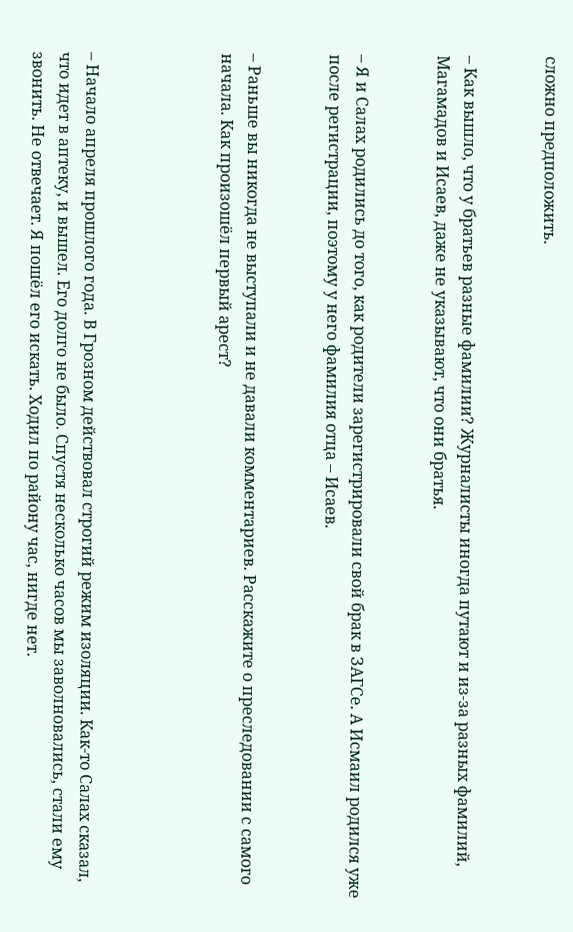сложно предположить.


– Как вышло, что у братьев разные фамилии? Журналисты иногда путают и из-за разных фамилий, Магамадов и Исаев, даже не указывают, что они братья.


– Я и Салах родились до того, как родители зарегистрировали свой брак в ЗАГСе. А Исмаил родился уже после регистрации, поэтому у него фамилия отца – Исаев.


– Раньше вы никогда не выступали и не давали комментариев. Расскажите о преследовании с самого начала. Как произошёл первый арест?




– Начало апреля прошлого года. В Грозном действовал строгий режим изоляции. Как-то Салах сказал, что идет в аптеку, и вышел. Его долго не было. Спустя несколько часов мы заволновались, стали ему звонить. Не отвечает. Я пошёл его искать. Ходил по району час, нигде нет.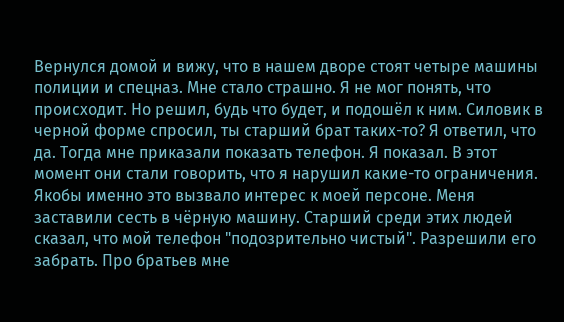Вернулся домой и вижу, что в нашем дворе стоят четыре машины полиции и спецназ. Мне стало страшно. Я не мог понять, что происходит. Но решил, будь что будет, и подошёл к ним. Силовик в черной форме спросил, ты старший брат таких-то? Я ответил, что да. Тогда мне приказали показать телефон. Я показал. В этот момент они стали говорить, что я нарушил какие-то ограничения. Якобы именно это вызвало интерес к моей персоне. Меня заставили сесть в чёрную машину. Старший среди этих людей сказал, что мой телефон "подозрительно чистый". Разрешили его забрать. Про братьев мне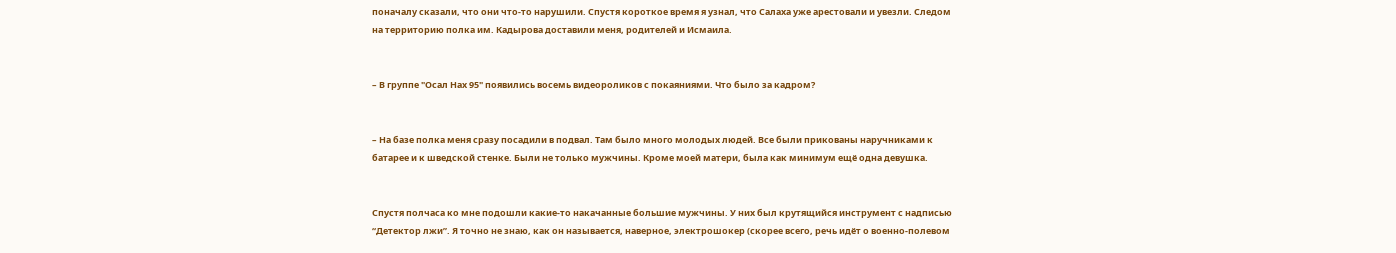поначалу сказали, что они что-то нарушили. Спустя короткое время я узнал, что Салаха уже арестовали и увезли. Следом на территорию полка им. Кадырова доставили меня, родителей и Исмаила.


– В группе "Осал Нах 95" появились восемь видеороликов с покаяниями. Что было за кадром?


– На базе полка меня сразу посадили в подвал. Там было много молодых людей. Все были прикованы наручниками к батарее и к шведской стенке. Были не только мужчины. Кроме моей матери, была как минимум ещё одна девушка.


Спустя полчаса ко мне подошли какие-то накачанные большие мужчины. У них был крутящийся инструмент с надписью “Детектор лжи”. Я точно не знаю, как он называется, наверное, электрошокер (скорее всего, речь идёт о военно-полевом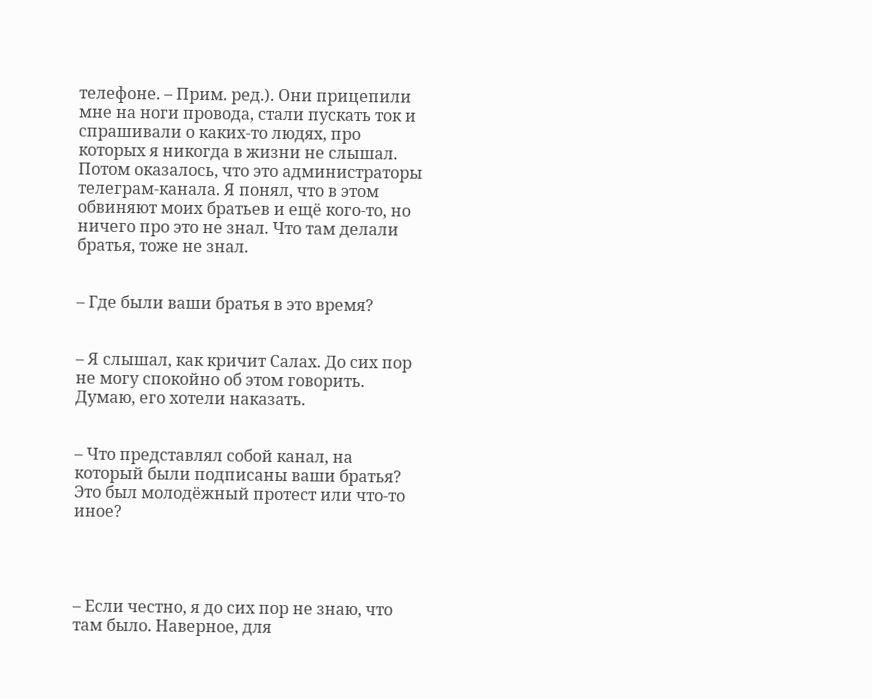телефоне. – Прим. ред.). Они прицепили мне на ноги провода, стали пускать ток и спрашивали о каких-то людях, про которых я никогда в жизни не слышал. Потом оказалось, что это администраторы телеграм-канала. Я понял, что в этом обвиняют моих братьев и ещё кого-то, но ничего про это не знал. Что там делали братья, тоже не знал.


– Где были ваши братья в это время?


– Я слышал, как кричит Салах. До сих пор не могу спокойно об этом говорить. Думаю, его хотели наказать.


– Что представлял собой канал, на который были подписаны ваши братья? Это был молодёжный протест или что-то иное?




– Если честно, я до сих пор не знаю, что там было. Наверное, для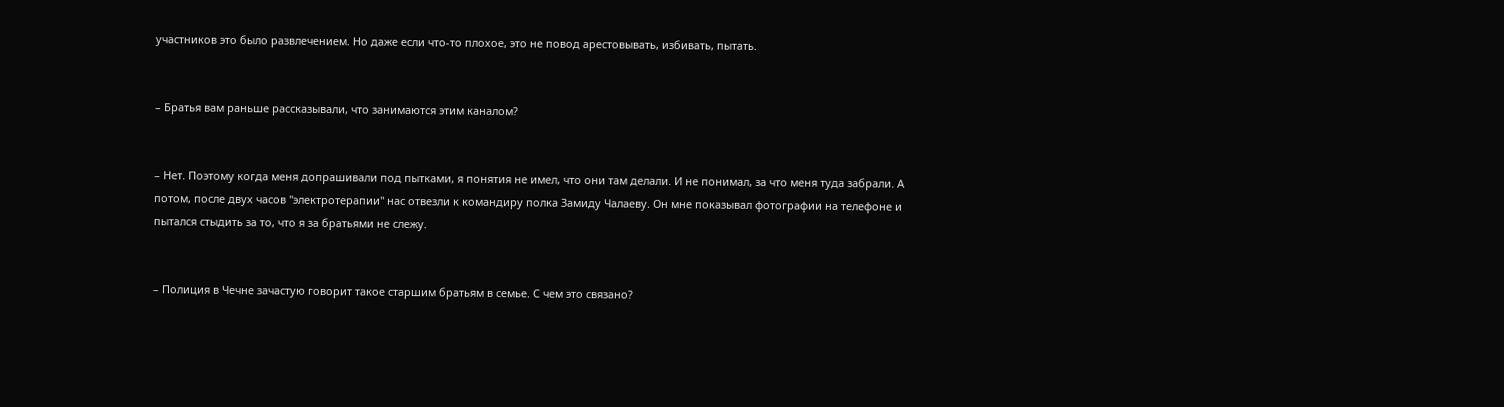участников это было развлечением. Но даже если что-то плохое, это не повод арестовывать, избивать, пытать.


– Братья вам раньше рассказывали, что занимаются этим каналом?


– Нет. Поэтому когда меня допрашивали под пытками, я понятия не имел, что они там делали. И не понимал, за что меня туда забрали. А потом, после двух часов "электротерапии" нас отвезли к командиру полка Замиду Чалаеву. Он мне показывал фотографии на телефоне и пытался стыдить за то, что я за братьями не слежу.


– Полиция в Чечне зачастую говорит такое старшим братьям в семье. С чем это связано?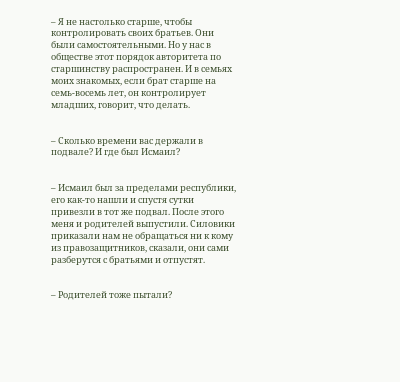– Я не настолько старше, чтобы контролировать своих братьев. Они были самостоятельными. Но у нас в обществе этот порядок авторитета по старшинству распространен. И в семьях моих знакомых, если брат старше на семь-восемь лет, он контролирует младших, говорит, что делать.


– Сколько времени вас держали в подвале? И где был Исмаил?


– Исмаил был за пределами республики, его как-то нашли и спустя сутки привезли в тот же подвал. После этого меня и родителей выпустили. Силовики приказали нам не обращаться ни к кому из правозащитников, сказали, они сами разберутся с братьями и отпустят.


– Родителей тоже пытали?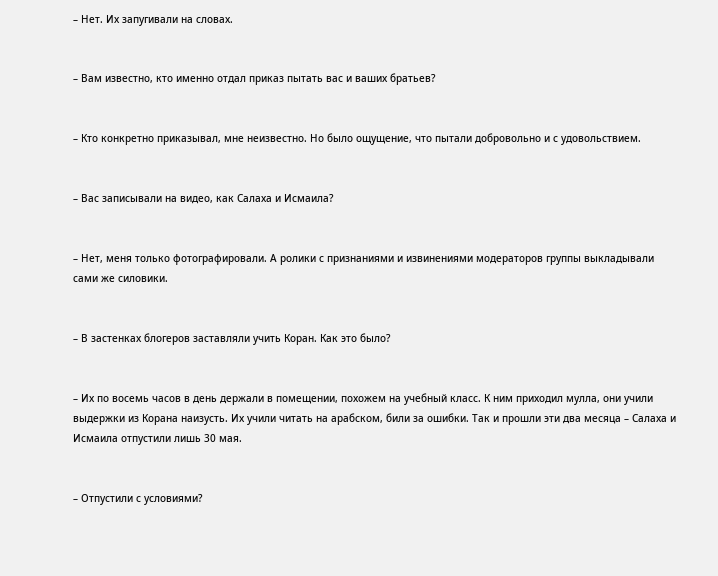– Нет. Их запугивали на словах.


– Вам известно, кто именно отдал приказ пытать вас и ваших братьев?


– Кто конкретно приказывал, мне неизвестно. Но было ощущение, что пытали добровольно и с удовольствием.


– Вас записывали на видео, как Салаха и Исмаила?


– Нет, меня только фотографировали. А ролики с признаниями и извинениями модераторов группы выкладывали сами же силовики.


– В застенках блогеров заставляли учить Коран. Как это было?


– Их по восемь часов в день держали в помещении, похожем на учебный класс. К ним приходил мулла, они учили выдержки из Корана наизусть. Их учили читать на арабском, били за ошибки. Так и прошли эти два месяца – Салаха и Исмаила отпустили лишь 30 мая.


– Отпустили с условиями?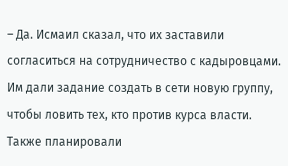– Да. Исмаил сказал, что их заставили согласиться на сотрудничество с кадыровцами. Им дали задание создать в сети новую группу, чтобы ловить тех, кто против курса власти. Также планировали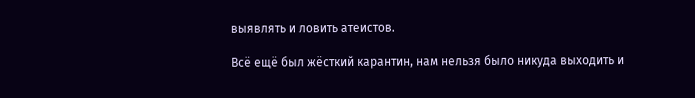выявлять и ловить атеистов.

Всё ещё был жёсткий карантин, нам нельзя было никуда выходить и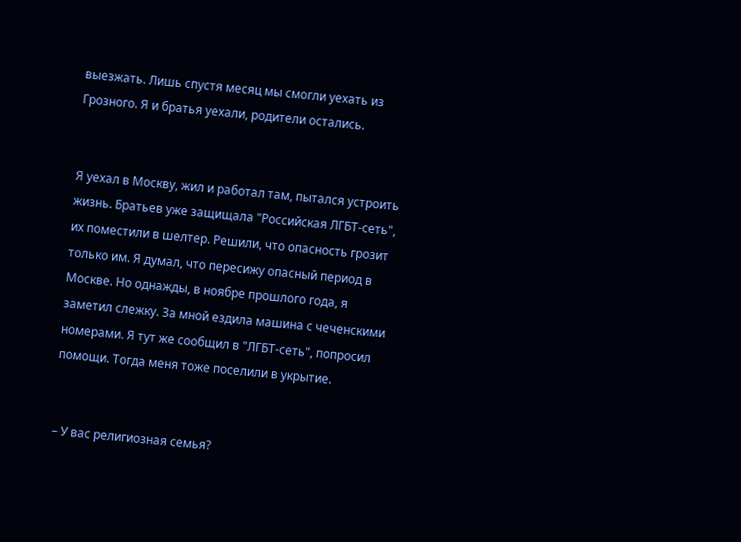выезжать. Лишь спустя месяц мы смогли уехать из Грозного. Я и братья уехали, родители остались.


Я уехал в Москву, жил и работал там, пытался устроить жизнь. Братьев уже защищала "Российская ЛГБТ-сеть", их поместили в шелтер. Решили, что опасность грозит только им. Я думал, что пересижу опасный период в Москве. Но однажды, в ноябре прошлого года, я заметил слежку. За мной ездила машина с чеченскими номерами. Я тут же сообщил в "ЛГБТ-сеть", попросил помощи. Тогда меня тоже поселили в укрытие.


– У вас религиозная семья?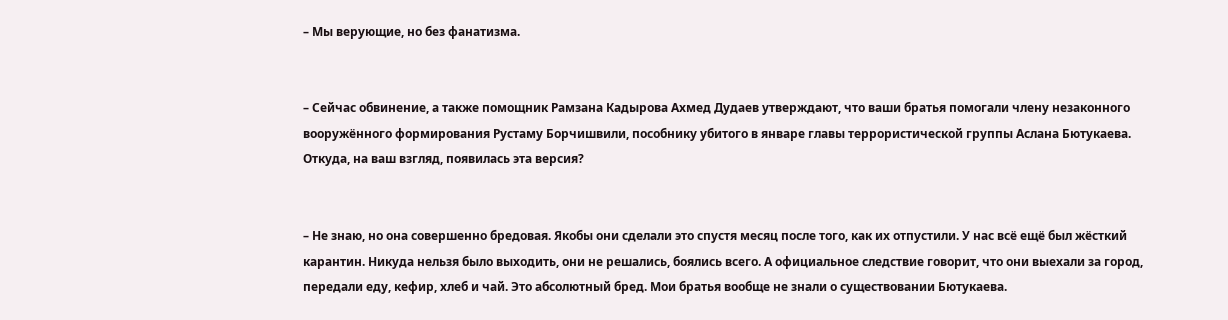– Мы верующие, но без фанатизма.


– Сейчас обвинение, а также помощник Рамзана Кадырова Ахмед Дудаев утверждают, что ваши братья помогали члену незаконного вооружённого формирования Рустаму Борчишвили, пособнику убитого в январе главы террористической группы Аслана Бютукаева. Откуда, на ваш взгляд, появилась эта версия?


– Не знаю, но она совершенно бредовая. Якобы они сделали это спустя месяц после того, как их отпустили. У нас всё ещё был жёсткий карантин. Никуда нельзя было выходить, они не решались, боялись всего. А официальное следствие говорит, что они выехали за город, передали еду, кефир, хлеб и чай. Это абсолютный бред. Мои братья вообще не знали о существовании Бютукаева.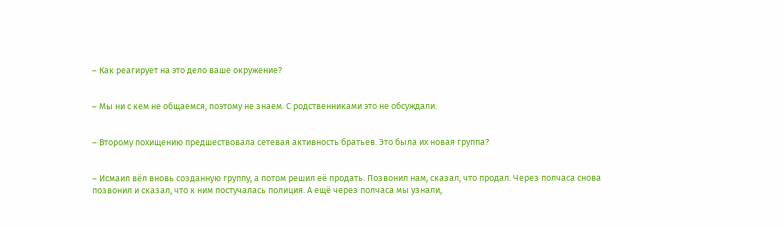– Как реагирует на это дело ваше окружение?


– Мы ни с кем не общаемся, поэтому не знаем. С родственниками это не обсуждали.


– Второму похищению предшествовала сетевая активность братьев. Это была их новая группа?


– Исмаил вёл вновь созданную группу, а потом решил её продать. Позвонил нам, сказал, что продал. Через полчаса снова позвонил и сказал, что к ним постучалась полиция. А ещё через полчаса мы узнали,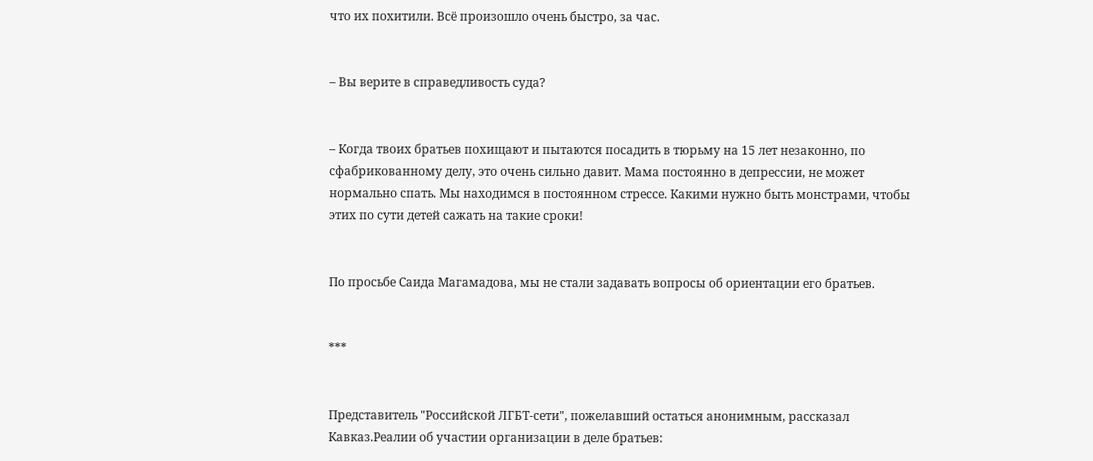что их похитили. Всё произошло очень быстро, за час.


– Вы верите в справедливость суда?


– Когда твоих братьев похищают и пытаются посадить в тюрьму на 15 лет незаконно, по сфабрикованному делу, это очень сильно давит. Мама постоянно в депрессии, не может нормально спать. Мы находимся в постоянном стрессе. Какими нужно быть монстрами, чтобы этих по сути детей сажать на такие сроки!


По просьбе Саида Магамадова, мы не стали задавать вопросы об ориентации его братьев.


***


Представитель "Российской ЛГБТ-сети", пожелавший остаться анонимным, рассказал Кавказ.Реалии об участии организации в деле братьев: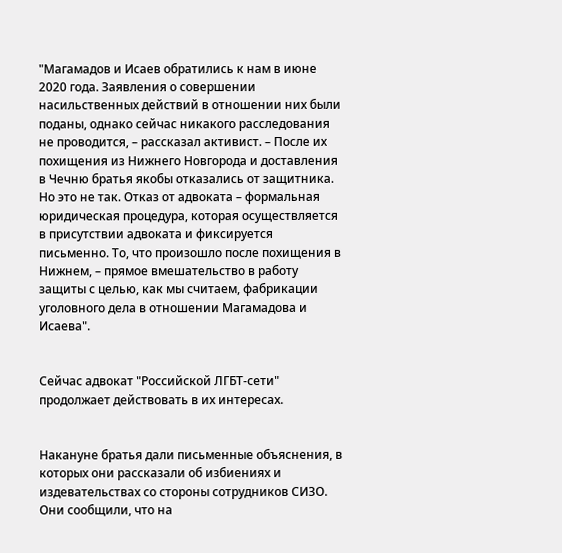"Магамадов и Исаев обратились к нам в июне 2020 года. Заявления о совершении насильственных действий в отношении них были поданы, однако сейчас никакого расследования не проводится, – рассказал активист. – После их похищения из Нижнего Новгорода и доставления в Чечню братья якобы отказались от защитника. Но это не так. Отказ от адвоката – формальная юридическая процедура, которая осуществляется в присутствии адвоката и фиксируется письменно. То, что произошло после похищения в Нижнем, – прямое вмешательство в работу защиты с целью, как мы считаем, фабрикации уголовного дела в отношении Магамадова и Исаева".


Сейчас адвокат "Российской ЛГБТ-сети" продолжает действовать в их интересах.


Накануне братья дали письменные объяснения, в которых они рассказали об избиениях и издевательствах со стороны сотрудников СИЗО. Они сообщили, что на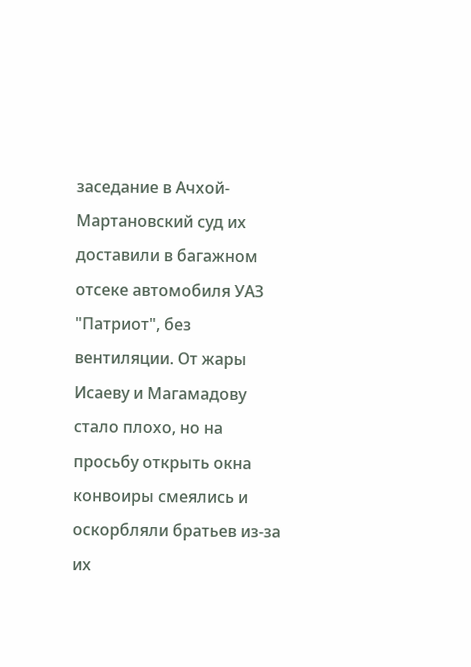заседание в Ачхой-Мартановский суд их доставили в багажном отсеке автомобиля УАЗ "Патриот", без вентиляции. От жары Исаеву и Магамадову стало плохо, но на просьбу открыть окна конвоиры смеялись и оскорбляли братьев из-за их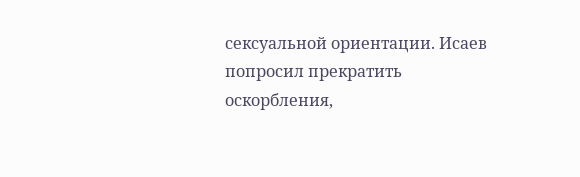сексуальной ориентации. Исаев попросил прекратить оскорбления,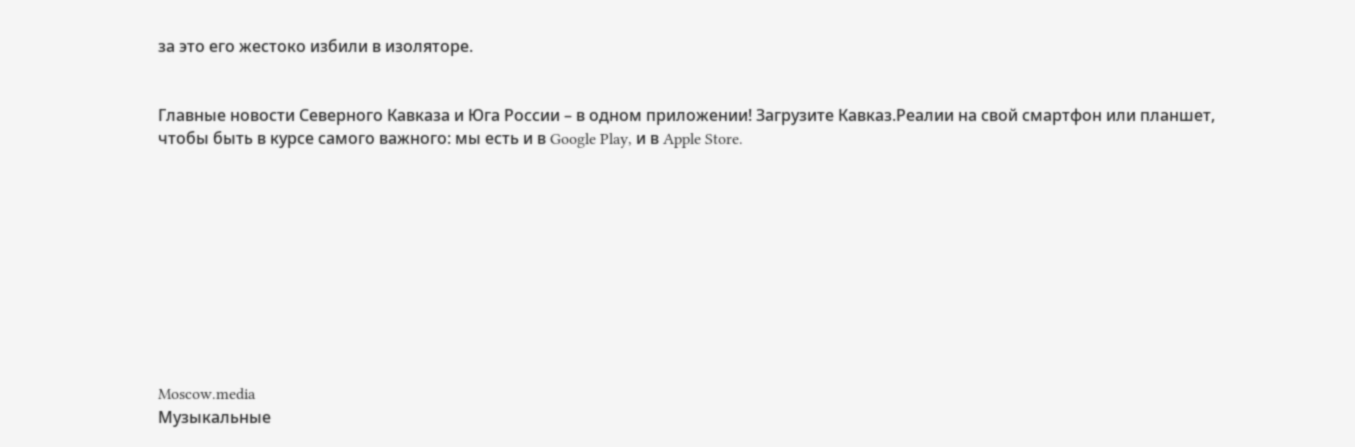за это его жестоко избили в изоляторе.


Главные новости Северного Кавказа и Юга России – в одном приложении! Загрузите Кавказ.Реалии на свой смартфон или планшет, чтобы быть в курсе самого важного: мы есть и в Google Play, и в Apple Store.










Moscow.media
Музыкальные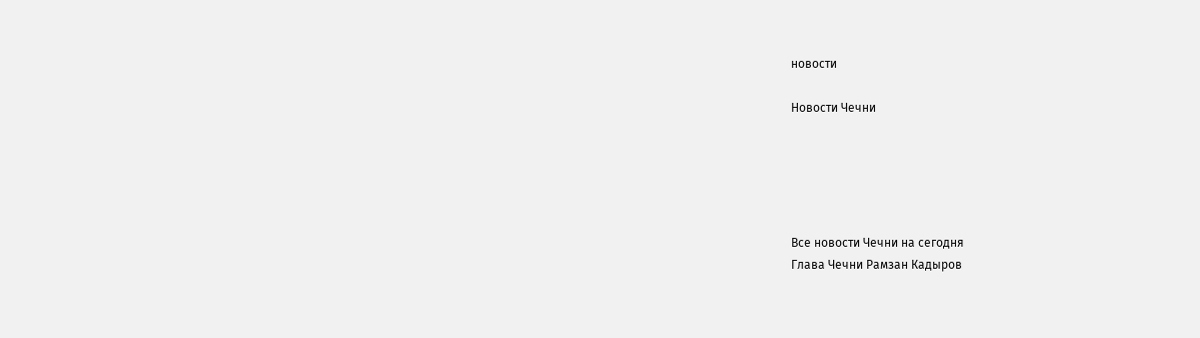новости

Новости Чечни





Все новости Чечни на сегодня
Глава Чечни Рамзан Кадыров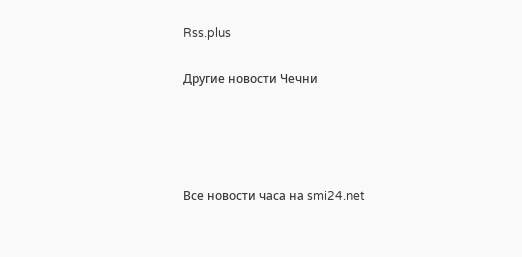Rss.plus

Другие новости Чечни




Все новости часа на smi24.net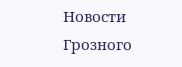Новости Грозного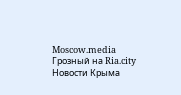Moscow.media
Грозный на Ria.city
Новости Крыма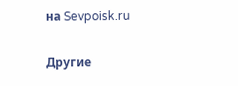на Sevpoisk.ru

Другие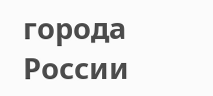города России